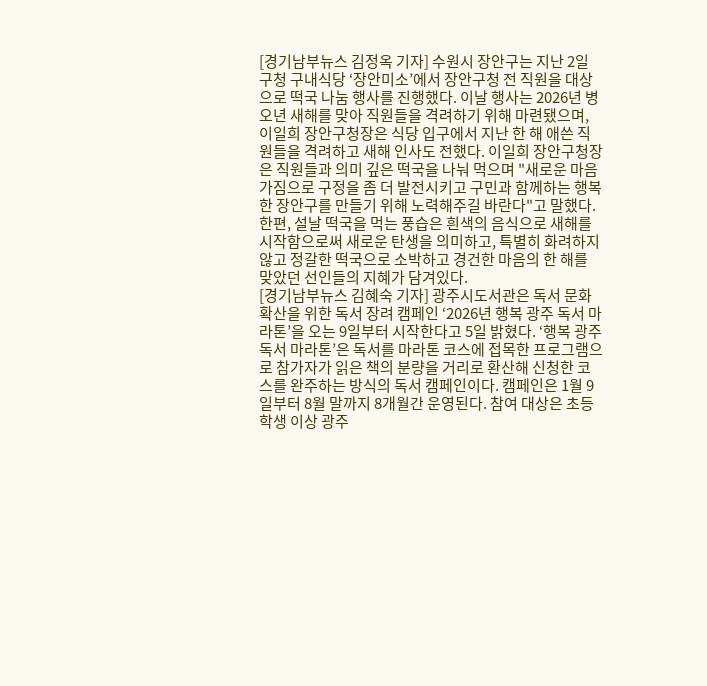[경기남부뉴스 김정옥 기자] 수원시 장안구는 지난 2일 구청 구내식당 ‘장안미소’에서 장안구청 전 직원을 대상으로 떡국 나눔 행사를 진행했다. 이날 행사는 2026년 병오년 새해를 맞아 직원들을 격려하기 위해 마련됐으며, 이일희 장안구청장은 식당 입구에서 지난 한 해 애쓴 직원들을 격려하고 새해 인사도 전했다. 이일희 장안구청장은 직원들과 의미 깊은 떡국을 나눠 먹으며 "새로운 마음가짐으로 구정을 좀 더 발전시키고 구민과 함께하는 행복한 장안구를 만들기 위해 노력해주길 바란다"고 말했다. 한편, 설날 떡국을 먹는 풍습은 흰색의 음식으로 새해를 시작함으로써 새로운 탄생을 의미하고, 특별히 화려하지 않고 정갈한 떡국으로 소박하고 경건한 마음의 한 해를 맞았던 선인들의 지혜가 담겨있다.
[경기남부뉴스 김혜숙 기자] 광주시도서관은 독서 문화 확산을 위한 독서 장려 캠페인 ‘2026년 행복 광주 독서 마라톤’을 오는 9일부터 시작한다고 5일 밝혔다. ‘행복 광주 독서 마라톤’은 독서를 마라톤 코스에 접목한 프로그램으로 참가자가 읽은 책의 분량을 거리로 환산해 신청한 코스를 완주하는 방식의 독서 캠페인이다. 캠페인은 1월 9일부터 8월 말까지 8개월간 운영된다. 참여 대상은 초등학생 이상 광주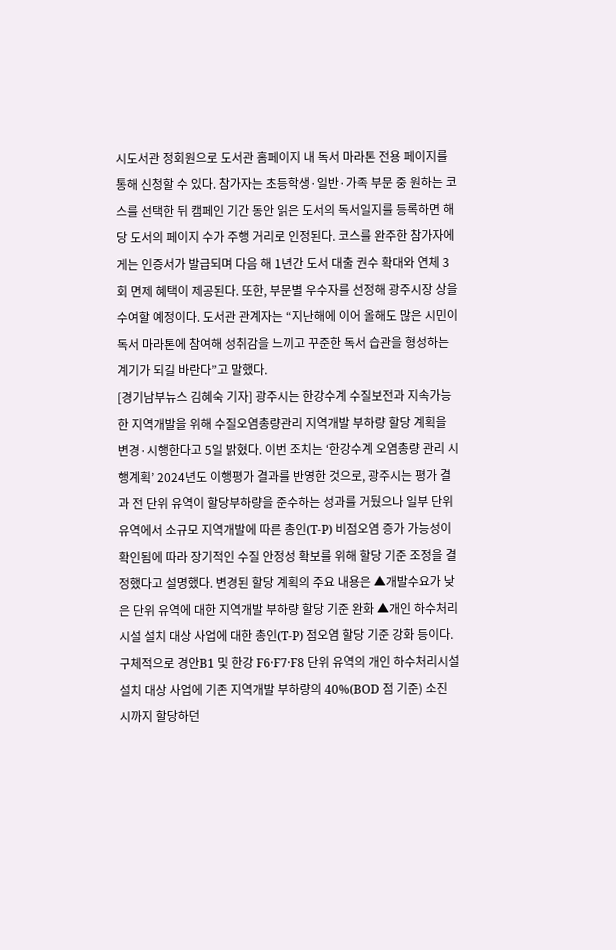시도서관 정회원으로 도서관 홈페이지 내 독서 마라톤 전용 페이지를 통해 신청할 수 있다. 참가자는 초등학생·일반·가족 부문 중 원하는 코스를 선택한 뒤 캠페인 기간 동안 읽은 도서의 독서일지를 등록하면 해당 도서의 페이지 수가 주행 거리로 인정된다. 코스를 완주한 참가자에게는 인증서가 발급되며 다음 해 1년간 도서 대출 권수 확대와 연체 3회 면제 혜택이 제공된다. 또한, 부문별 우수자를 선정해 광주시장 상을 수여할 예정이다. 도서관 관계자는 “지난해에 이어 올해도 많은 시민이 독서 마라톤에 참여해 성취감을 느끼고 꾸준한 독서 습관을 형성하는 계기가 되길 바란다”고 말했다.
[경기남부뉴스 김혜숙 기자] 광주시는 한강수계 수질보전과 지속가능한 지역개발을 위해 수질오염총량관리 지역개발 부하량 할당 계획을 변경·시행한다고 5일 밝혔다. 이번 조치는 ‘한강수계 오염총량 관리 시행계획’ 2024년도 이행평가 결과를 반영한 것으로, 광주시는 평가 결과 전 단위 유역이 할당부하량을 준수하는 성과를 거뒀으나 일부 단위 유역에서 소규모 지역개발에 따른 총인(T-P) 비점오염 증가 가능성이 확인됨에 따라 장기적인 수질 안정성 확보를 위해 할당 기준 조정을 결정했다고 설명했다. 변경된 할당 계획의 주요 내용은 ▲개발수요가 낮은 단위 유역에 대한 지역개발 부하량 할당 기준 완화 ▲개인 하수처리시설 설치 대상 사업에 대한 총인(T-P) 점오염 할당 기준 강화 등이다. 구체적으로 경안B1 및 한강 F6·F7·F8 단위 유역의 개인 하수처리시설 설치 대상 사업에 기존 지역개발 부하량의 40%(BOD 점 기준) 소진 시까지 할당하던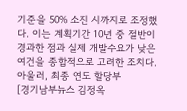기준을 50% 소진 시까지로 조정했다. 이는 계획기간 10년 중 절반이 경과한 점과 실제 개발수요가 낮은 여건을 종합적으로 고려한 조치다. 아울러, 최종 연도 할당부
[경기남부뉴스 김정옥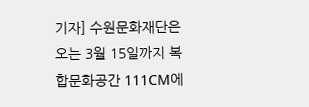기자] 수원문화재단은 오는 3월 15일까지 복합문화공간 111CM에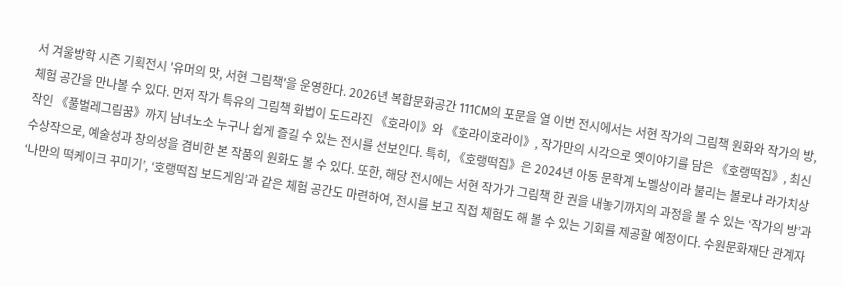서 겨울방학 시즌 기획전시 '유머의 맛, 서현 그림책'을 운영한다. 2026년 복합문화공간 111CM의 포문을 열 이번 전시에서는 서현 작가의 그림책 원화와 작가의 방, 체험 공간을 만나볼 수 있다. 먼저 작가 특유의 그림책 화법이 도드라진 《호라이》와 《호라이호라이》, 작가만의 시각으로 옛이야기를 담은 《호랭떡집》, 최신작인 《풀벌레그림꿈》까지 남녀노소 누구나 쉽게 즐길 수 있는 전시를 선보인다. 특히, 《호랭떡집》은 2024년 아동 문학계 노벨상이라 불리는 볼로냐 라가치상 수상작으로, 예술성과 창의성을 겸비한 본 작품의 원화도 볼 수 있다. 또한, 해당 전시에는 서현 작가가 그림책 한 권을 내놓기까지의 과정을 볼 수 있는 ‘작가의 방’과 ‘나만의 떡케이크 꾸미기’, ‘호랭떡집 보드게임’과 같은 체험 공간도 마련하여, 전시를 보고 직접 체험도 해 볼 수 있는 기회를 제공할 예정이다. 수원문화재단 관계자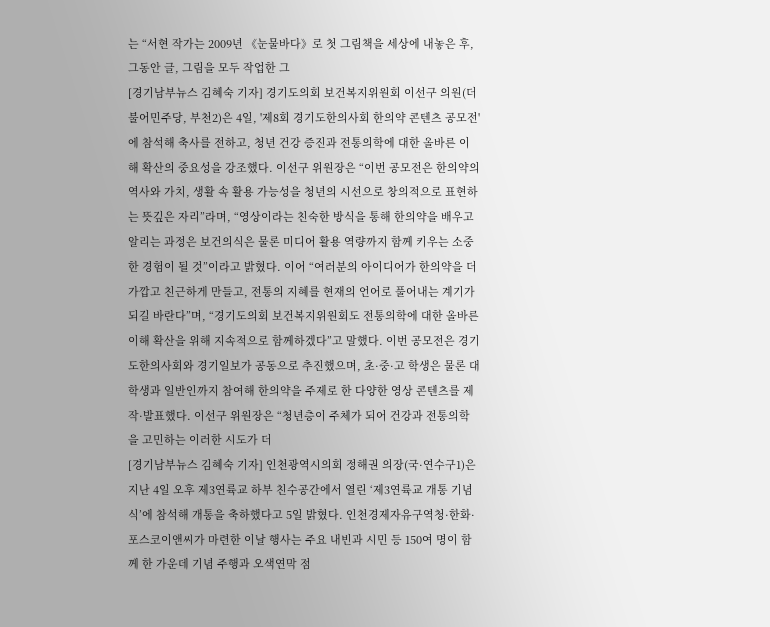는 “서현 작가는 2009년 《눈물바다》로 첫 그림책을 세상에 내놓은 후, 그동안 글, 그림을 모두 작업한 그
[경기남부뉴스 김혜숙 기자] 경기도의회 보건복지위원회 이선구 의원(더불어민주당, 부천2)은 4일, '제8회 경기도한의사회 한의약 콘텐츠 공모전'에 참석해 축사를 전하고, 청년 건강 증진과 전통의학에 대한 올바른 이해 확산의 중요성을 강조했다. 이선구 위원장은 “이번 공모전은 한의약의 역사와 가치, 생활 속 활용 가능성을 청년의 시선으로 창의적으로 표현하는 뜻깊은 자리”라며, “영상이라는 친숙한 방식을 통해 한의약을 배우고 알리는 과정은 보건의식은 물론 미디어 활용 역량까지 함께 키우는 소중한 경험이 될 것”이라고 밝혔다. 이어 “여러분의 아이디어가 한의약을 더 가깝고 친근하게 만들고, 전통의 지혜를 현재의 언어로 풀어내는 계기가 되길 바란다”며, “경기도의회 보건복지위원회도 전통의학에 대한 올바른 이해 확산을 위해 지속적으로 함께하겠다”고 말했다. 이번 공모전은 경기도한의사회와 경기일보가 공동으로 추진했으며, 초·중·고 학생은 물론 대학생과 일반인까지 참여해 한의약을 주제로 한 다양한 영상 콘텐츠를 제작·발표했다. 이선구 위원장은 “청년층이 주체가 되어 건강과 전통의학을 고민하는 이러한 시도가 더
[경기남부뉴스 김혜숙 기자] 인천광역시의회 정해권 의장(국·연수구1)은 지난 4일 오후 제3연륙교 하부 친수공간에서 열린 ‘제3연륙교 개통 기념식’에 참석해 개통을 축하했다고 5일 밝혔다. 인천경제자유구역청·한화·포스코이앤씨가 마련한 이날 행사는 주요 내빈과 시민 등 150여 명이 함께 한 가운데 기념 주행과 오색연막 점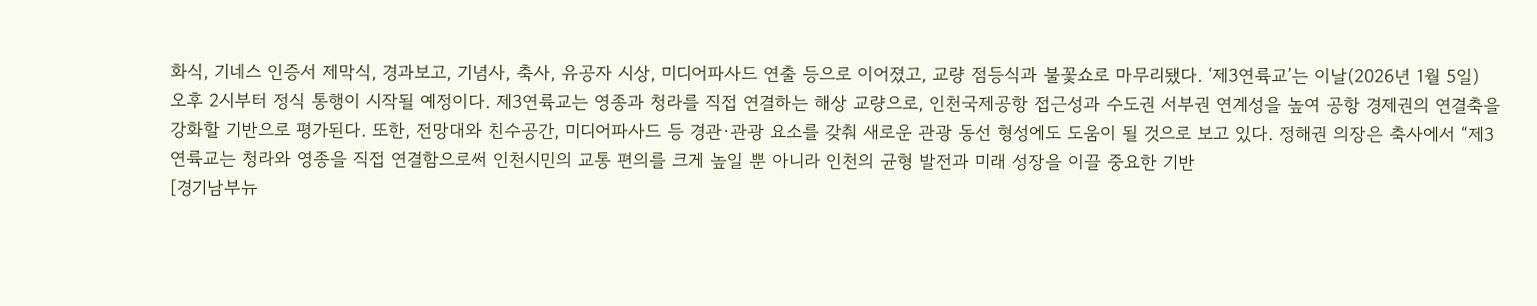화식, 기네스 인증서 제막식, 경과보고, 기념사, 축사, 유공자 시상, 미디어파사드 연출 등으로 이어졌고, 교량 점등식과 불꽃쇼로 마무리됐다. ‘제3연륙교’는 이날(2026년 1월 5일) 오후 2시부터 정식 통행이 시작될 예정이다. 제3연륙교는 영종과 청라를 직접 연결하는 해상 교량으로, 인천국제공항 접근성과 수도권 서부권 연계성을 높여 공항 경제권의 연결축을 강화할 기반으로 평가된다. 또한, 전망대와 친수공간, 미디어파사드 등 경관·관광 요소를 갖춰 새로운 관광 동선 형성에도 도움이 될 것으로 보고 있다. 정해권 의장은 축사에서 “제3연륙교는 청라와 영종을 직접 연결함으로써 인천시민의 교통 편의를 크게 높일 뿐 아니라 인천의 균형 발전과 미래 성장을 이끌 중요한 기반
[경기남부뉴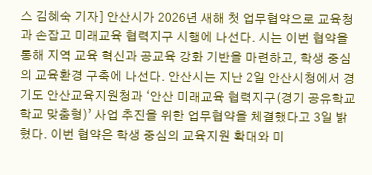스 김혜숙 기자] 안산시가 2026년 새해 첫 업무협약으로 교육청과 손잡고 미래교육 협력지구 시행에 나선다. 시는 이번 협약을 통해 지역 교육 혁신과 공교육 강화 기반을 마련하고, 학생 중심의 교육환경 구축에 나선다. 안산시는 지난 2일 안산시청에서 경기도 안산교육지원청과 ‘안산 미래교육 협력지구(경기 공유학교 학교 맞춤형)’ 사업 추진을 위한 업무협약을 체결했다고 3일 밝혔다. 이번 협약은 학생 중심의 교육지원 확대와 미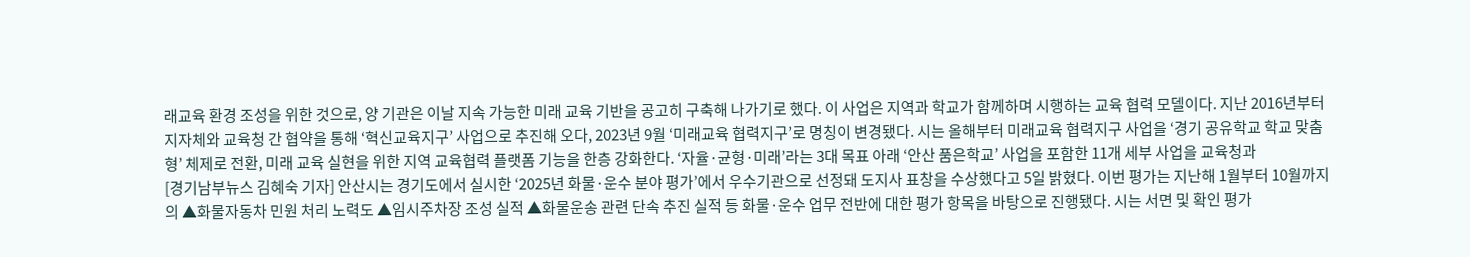래교육 환경 조성을 위한 것으로, 양 기관은 이날 지속 가능한 미래 교육 기반을 공고히 구축해 나가기로 했다. 이 사업은 지역과 학교가 함께하며 시행하는 교육 협력 모델이다. 지난 2016년부터 지자체와 교육청 간 협약을 통해 ‘혁신교육지구’ 사업으로 추진해 오다, 2023년 9월 ‘미래교육 협력지구’로 명칭이 변경됐다. 시는 올해부터 미래교육 협력지구 사업을 ‘경기 공유학교 학교 맞춤형’ 체제로 전환, 미래 교육 실현을 위한 지역 교육협력 플랫폼 기능을 한층 강화한다. ‘자율·균형·미래’라는 3대 목표 아래 ‘안산 품은학교’ 사업을 포함한 11개 세부 사업을 교육청과
[경기남부뉴스 김혜숙 기자] 안산시는 경기도에서 실시한 ‘2025년 화물·운수 분야 평가’에서 우수기관으로 선정돼 도지사 표창을 수상했다고 5일 밝혔다. 이번 평가는 지난해 1월부터 10월까지의 ▲화물자동차 민원 처리 노력도 ▲임시주차장 조성 실적 ▲화물운송 관련 단속 추진 실적 등 화물·운수 업무 전반에 대한 평가 항목을 바탕으로 진행됐다. 시는 서면 및 확인 평가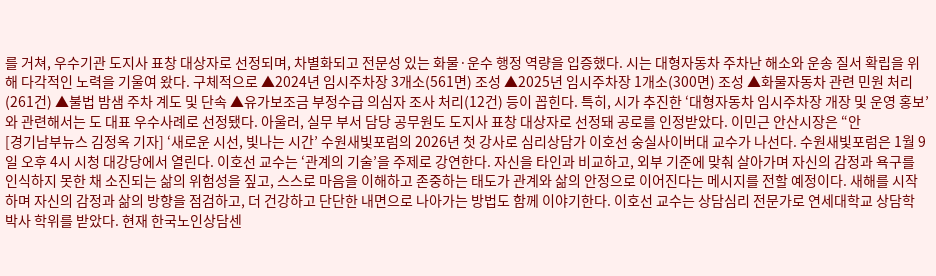를 거쳐, 우수기관 도지사 표창 대상자로 선정되며, 차별화되고 전문성 있는 화물·운수 행정 역량을 입증했다. 시는 대형자동차 주차난 해소와 운송 질서 확립을 위해 다각적인 노력을 기울여 왔다. 구체적으로 ▲2024년 임시주차장 3개소(561면) 조성 ▲2025년 임시주차장 1개소(300면) 조성 ▲화물자동차 관련 민원 처리(261건) ▲불법 밤샘 주차 계도 및 단속 ▲유가보조금 부정수급 의심자 조사 처리(12건) 등이 꼽힌다. 특히, 시가 추진한 ‘대형자동차 임시주차장 개장 및 운영 홍보’와 관련해서는 도 대표 우수사례로 선정됐다. 아울러, 실무 부서 담당 공무원도 도지사 표창 대상자로 선정돼 공로를 인정받았다. 이민근 안산시장은 “안
[경기남부뉴스 김정옥 기자] ‘새로운 시선, 빛나는 시간’ 수원새빛포럼의 2026년 첫 강사로 심리상담가 이호선 숭실사이버대 교수가 나선다. 수원새빛포럼은 1월 9일 오후 4시 시청 대강당에서 열린다. 이호선 교수는 ‘관계의 기술’을 주제로 강연한다. 자신을 타인과 비교하고, 외부 기준에 맞춰 살아가며 자신의 감정과 욕구를 인식하지 못한 채 소진되는 삶의 위험성을 짚고, 스스로 마음을 이해하고 존중하는 태도가 관계와 삶의 안정으로 이어진다는 메시지를 전할 예정이다. 새해를 시작하며 자신의 감정과 삶의 방향을 점검하고, 더 건강하고 단단한 내면으로 나아가는 방법도 함께 이야기한다. 이호선 교수는 상담심리 전문가로 연세대학교 상담학 박사 학위를 받았다. 현재 한국노인상담센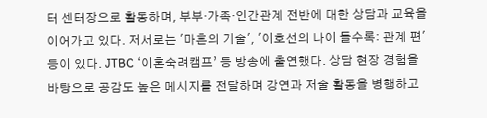터 센터장으로 활동하며, 부부·가족·인간관계 전반에 대한 상담과 교육을 이어가고 있다. 저서로는 '마흔의 기술', '이호선의 나이 들수록: 관계 편' 등이 있다. JTBC ‘이혼숙려캠프’ 등 방송에 출연했다. 상담 현장 경험을 바탕으로 공감도 높은 메시지를 전달하며 강연과 저술 활동을 병행하고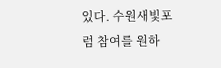있다. 수원새빛포럼 참여를 원하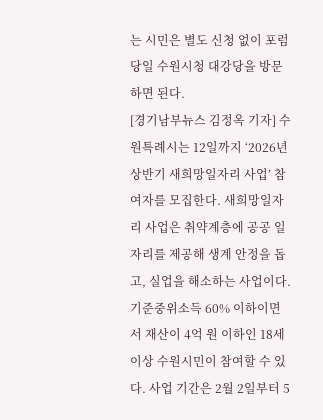는 시민은 별도 신청 없이 포럼 당일 수원시청 대강당을 방문하면 된다.
[경기남부뉴스 김정옥 기자] 수원특례시는 12일까지 ‘2026년 상반기 새희망일자리 사업’ 참여자를 모집한다. 새희망일자리 사업은 취약계층에 공공 일자리를 제공해 생계 안정을 돕고, 실업을 해소하는 사업이다. 기준중위소득 60% 이하이면서 재산이 4억 원 이하인 18세 이상 수원시민이 참여할 수 있다. 사업 기간은 2월 2일부터 5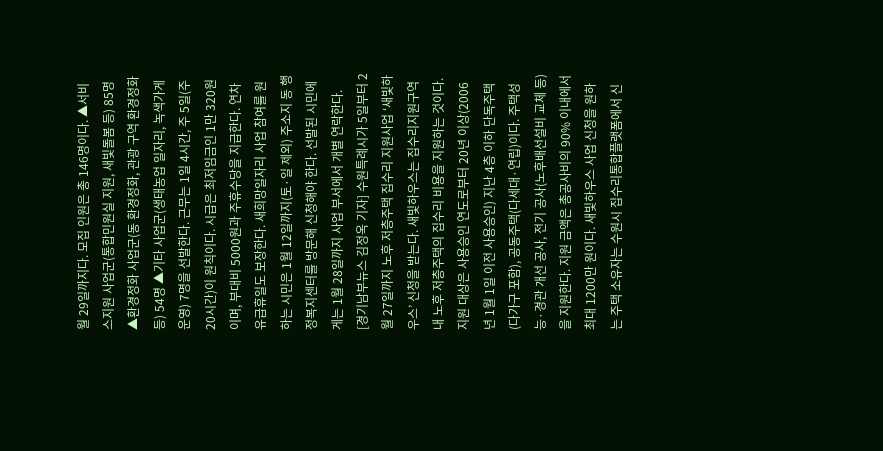월 29일까지다. 모집 인원은 총 146명이다. ▲서비스지원 사업군(통합민원실 지원, 새빛돌봄 등) 85명 ▲환경정화 사업군(동 환경정화, 관광 구역 환경정화 등) 54명 ▲기타 사업군(생태농업 일자리, 녹색가게 운영) 7명을 선발한다. 근무는 1일 4시간, 주 5일(주 20시간)이 원칙이다. 시급은 최저임금인 1만 320원이며, 부대비 5000원과 주휴수당을 지급한다. 연차 유급휴일도 보장한다. 새희망일자리 사업 참여를 원하는 시민은 1월 12일까지(토·일 제외) 주소지 동 행정복지센터를 방문해 신청해야 한다. 선발된 시민에게는 1월 28일까지 사업 부서에서 개별 연락한다.
[경기남부뉴스 김정옥 기자] 수원특례시가 5일부터 2월 27일까지 노후 저층주택 집수리 지원사업 ‘새빛하우스’ 신청을 받는다. 새빛하우스는 집수리지원구역 내 노후 저층주택의 집수리 비용을 지원하는 것이다. 지원 대상은 사용승인 연도로부터 20년 이상(2006년 1월 1일 이전 사용승인) 지난 4층 이하 단독주택(다가구 포함), 공동주택(다세대·연립)이다. 주택성능·경관 개선 공사, 전기 공사(노후배선설비 교체 등)을 지원한다. 지원 금액은 총공사비의 90% 이내에서 최대 1200만 원이다. 새빛하우스 사업 신청을 원하는 주택 소유자는 수원시 집수리통합플랫폼에서 신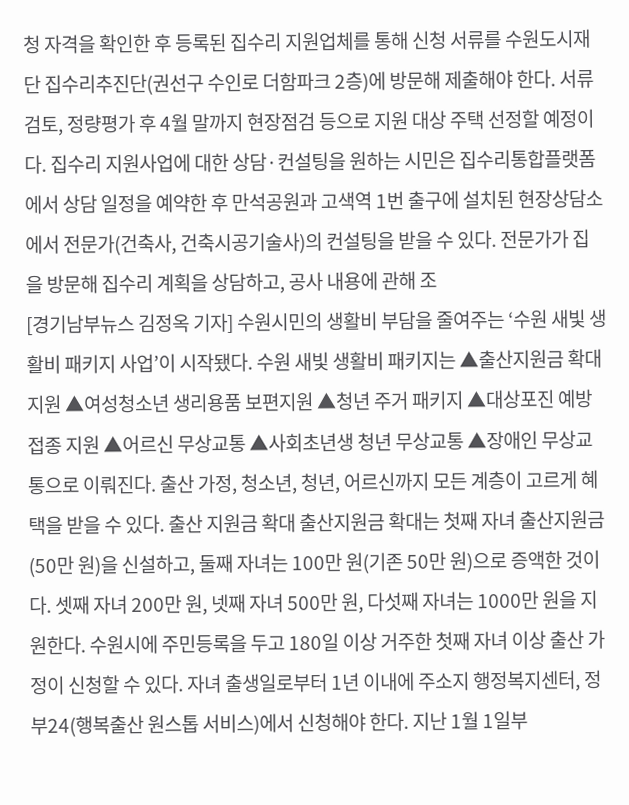청 자격을 확인한 후 등록된 집수리 지원업체를 통해 신청 서류를 수원도시재단 집수리추진단(권선구 수인로 더함파크 2층)에 방문해 제출해야 한다. 서류 검토, 정량평가 후 4월 말까지 현장점검 등으로 지원 대상 주택 선정할 예정이다. 집수리 지원사업에 대한 상담·컨설팅을 원하는 시민은 집수리통합플랫폼에서 상담 일정을 예약한 후 만석공원과 고색역 1번 출구에 설치된 현장상담소에서 전문가(건축사, 건축시공기술사)의 컨설팅을 받을 수 있다. 전문가가 집을 방문해 집수리 계획을 상담하고, 공사 내용에 관해 조
[경기남부뉴스 김정옥 기자] 수원시민의 생활비 부담을 줄여주는 ‘수원 새빛 생활비 패키지 사업’이 시작됐다. 수원 새빛 생활비 패키지는 ▲출산지원금 확대 지원 ▲여성청소년 생리용품 보편지원 ▲청년 주거 패키지 ▲대상포진 예방접종 지원 ▲어르신 무상교통 ▲사회초년생 청년 무상교통 ▲장애인 무상교통으로 이뤄진다. 출산 가정, 청소년, 청년, 어르신까지 모든 계층이 고르게 혜택을 받을 수 있다. 출산 지원금 확대 출산지원금 확대는 첫째 자녀 출산지원금(50만 원)을 신설하고, 둘째 자녀는 100만 원(기존 50만 원)으로 증액한 것이다. 셋째 자녀 200만 원, 넷째 자녀 500만 원, 다섯째 자녀는 1000만 원을 지원한다. 수원시에 주민등록을 두고 180일 이상 거주한 첫째 자녀 이상 출산 가정이 신청할 수 있다. 자녀 출생일로부터 1년 이내에 주소지 행정복지센터, 정부24(행복출산 원스톱 서비스)에서 신청해야 한다. 지난 1월 1일부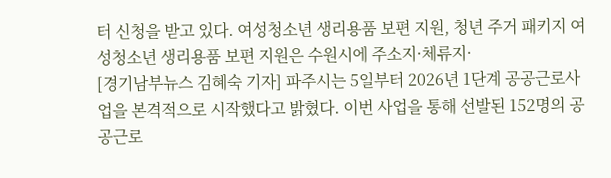터 신청을 받고 있다. 여성청소년 생리용품 보편 지원, 청년 주거 패키지 여성청소년 생리용품 보편 지원은 수원시에 주소지·체류지·
[경기남부뉴스 김혜숙 기자] 파주시는 5일부터 2026년 1단계 공공근로사업을 본격적으로 시작했다고 밝혔다. 이번 사업을 통해 선발된 152명의 공공근로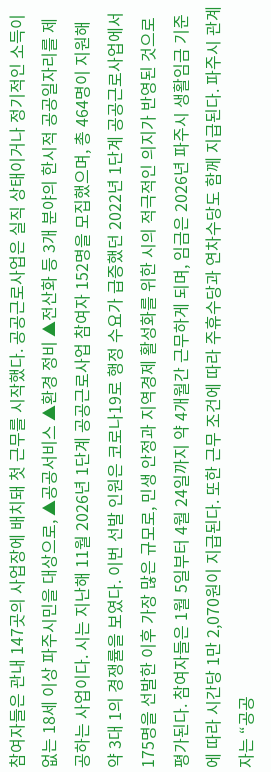참여자들은 관내 147곳의 사업장에 배치돼 첫 근무를 시작했다. 공공근로사업은 실직 상태이거나 정기적인 소득이 없는 18세 이상 파주시민을 대상으로, ▲공공서비스 ▲환경 정비 ▲전산화 등 3개 분야의 한시적 공공일자리를 제공하는 사업이다. 시는 지난해 11월 2026년 1단계 공공근로사업 참여자 152명을 모집했으며, 총 464명이 지원해 약 3대 1의 경쟁률을 보였다. 이번 선발 인원은 코로나19로 행정 수요가 급증했던 2022년 1단계 공공근로사업에서 175명을 선발한 이후 가장 많은 규모로, 민생 안정과 지역경제 활성화를 위한 시의 적극적인 의지가 반영된 것으로 평가된다. 참여자들은 1월 5일부터 4월 24일까지 약 4개월간 근무하게 되며, 임금은 2026년 파주시 생활임금 기준에 따라 시간당 1만 2,070원이 지급된다. 또한 근무 조건에 따라 주휴수당과 연차수당도 함께 지급된다. 파주시 관계자는 “공공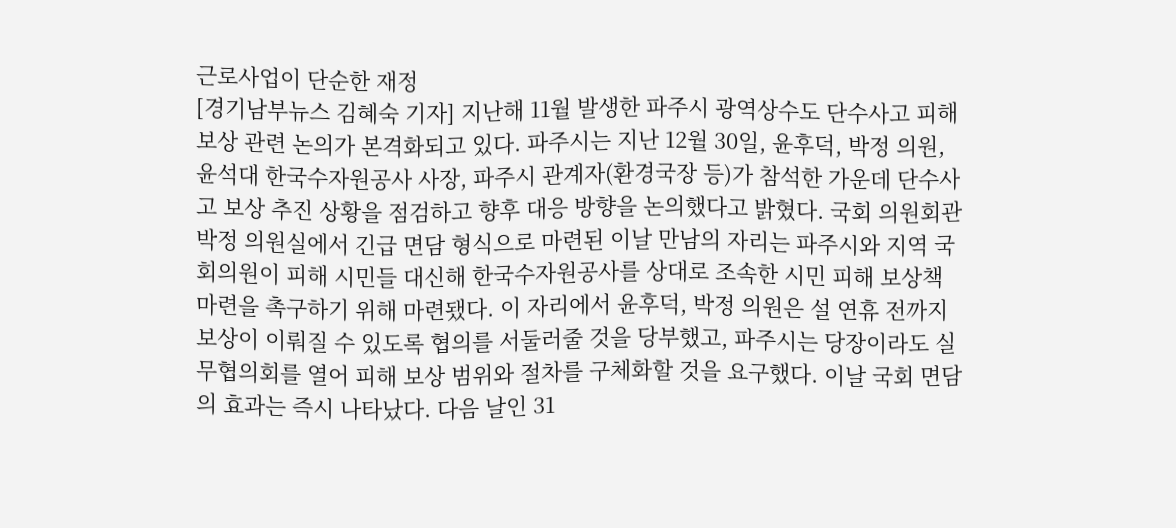근로사업이 단순한 재정
[경기남부뉴스 김혜숙 기자] 지난해 11월 발생한 파주시 광역상수도 단수사고 피해 보상 관련 논의가 본격화되고 있다. 파주시는 지난 12월 30일, 윤후덕, 박정 의원, 윤석대 한국수자원공사 사장, 파주시 관계자(환경국장 등)가 참석한 가운데 단수사고 보상 추진 상황을 점검하고 향후 대응 방향을 논의했다고 밝혔다. 국회 의원회관 박정 의원실에서 긴급 면담 형식으로 마련된 이날 만남의 자리는 파주시와 지역 국회의원이 피해 시민들 대신해 한국수자원공사를 상대로 조속한 시민 피해 보상책 마련을 촉구하기 위해 마련됐다. 이 자리에서 윤후덕, 박정 의원은 설 연휴 전까지 보상이 이뤄질 수 있도록 협의를 서둘러줄 것을 당부했고, 파주시는 당장이라도 실무협의회를 열어 피해 보상 범위와 절차를 구체화할 것을 요구했다. 이날 국회 면담의 효과는 즉시 나타났다. 다음 날인 31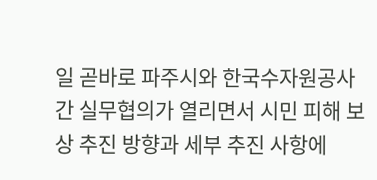일 곧바로 파주시와 한국수자원공사 간 실무협의가 열리면서 시민 피해 보상 추진 방향과 세부 추진 사항에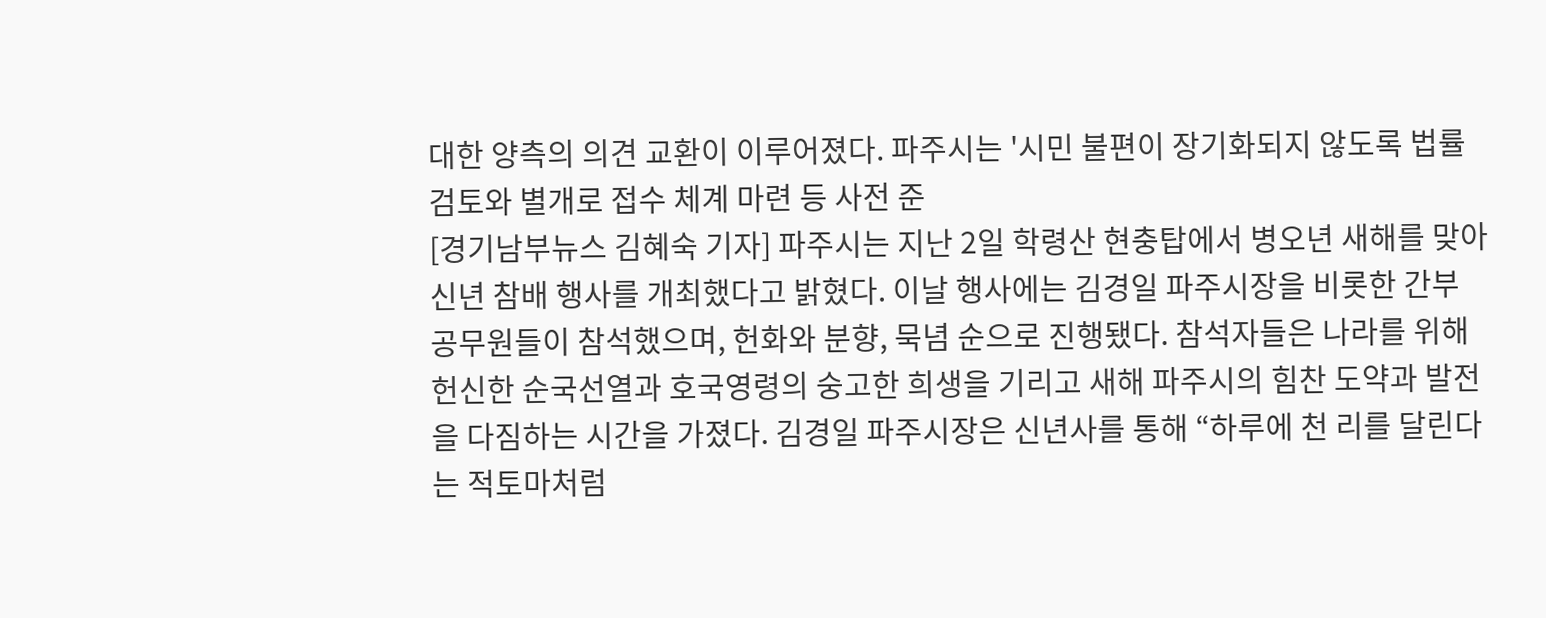대한 양측의 의견 교환이 이루어졌다. 파주시는 '시민 불편이 장기화되지 않도록 법률 검토와 별개로 접수 체계 마련 등 사전 준
[경기남부뉴스 김혜숙 기자] 파주시는 지난 2일 학령산 현충탑에서 병오년 새해를 맞아 신년 참배 행사를 개최했다고 밝혔다. 이날 행사에는 김경일 파주시장을 비롯한 간부 공무원들이 참석했으며, 헌화와 분향, 묵념 순으로 진행됐다. 참석자들은 나라를 위해 헌신한 순국선열과 호국영령의 숭고한 희생을 기리고 새해 파주시의 힘찬 도약과 발전을 다짐하는 시간을 가졌다. 김경일 파주시장은 신년사를 통해 “하루에 천 리를 달린다는 적토마처럼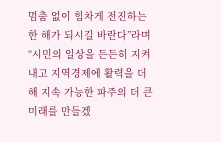멈춤 없이 힘차게 전진하는 한 해가 되시길 바란다”라며 “시민의 일상을 든든히 지켜내고 지역경제에 활력을 더해 지속 가능한 파주의 더 큰 미래를 만들겠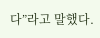다”라고 말했다.